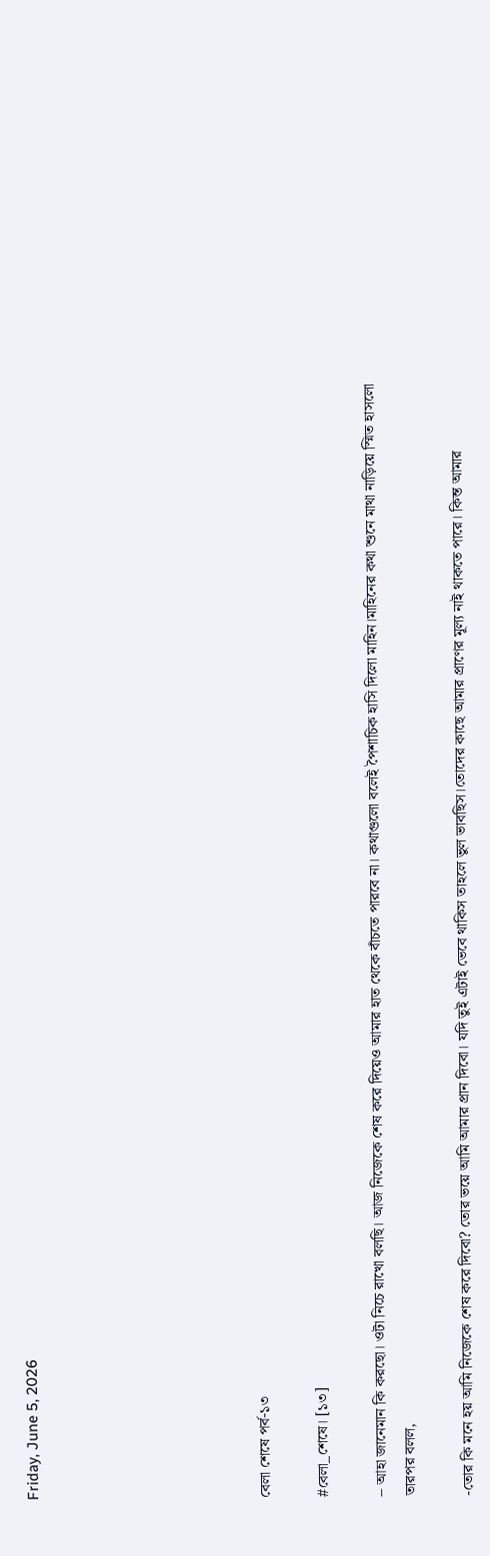Friday, June 5, 2026







বেলা শেষে পর্ব-১৩

#বেলা_শেষে। [১৩]

– আহা জানেমান কি করছো। ওটা নিচে রাখো বলছি। আজ নিজেকে শেষ করে দিয়েও আমার হাত থেকে বাঁচতে পারবে না। কথাগুলো বলেই পৈশাচিক হাসি দিলো মাহিন।মাহিনের কথা শুনে মাথা নাড়িয়ে স্মিত হাসলো তারপর বলল,

-তোর কি মনে হয় আমি নিজেকে শেষ করে দিবো? তোর ভয়ে আমি আমার প্রান দিবো। যদি তুই এটাই ভেবে থাকিস তাহলে ভুল ভাবছিস।তোদের কাছে আমার প্রাণের মূল্য নাই থাকতে পারে। কিন্ত আমার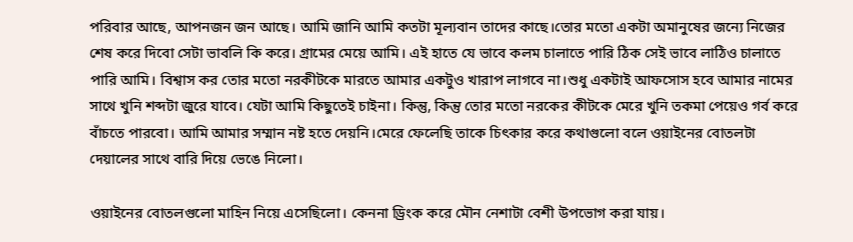পরিবার আছে, আপনজন জন আছে। আমি জানি আমি কতটা মূল্যবান তাদের কাছে।তোর মতো একটা অমানুষের জন্যে নিজের শেষ করে দিবো সেটা ভাবলি কি করে। গ্রামের মেয়ে আমি। এই হাতে যে ভাবে কলম চালাতে পারি ঠিক সেই ভাবে লাঠিও চালাতে পারি আমি। বিশ্বাস কর তোর মতো নরকীটকে মারতে আমার একটুও খারাপ লাগবে না।শুধু একটাই আফসোস হবে আমার নামের সাথে খুনি শব্দটা জুরে যাবে। যেটা আমি কিছুতেই চাইনা। কিন্তু, কিন্তু তোর মতো নরকের কীটকে মেরে খুনি তকমা পেয়েও গর্ব করে বাঁচতে পারবো। আমি আমার সম্মান নষ্ট হতে দেয়নি।মেরে ফেলেছি তাকে চিৎকার করে কথাগুলো বলে ওয়াইনের বোতলটা দেয়ালের সাথে বারি দিয়ে ভেঙে নিলো।

ওয়াইনের বোতলগুলো মাহিন নিয়ে এসেছিলো। কেননা ড্রিংক করে মৌন নেশাটা বেশী উপভোগ করা যায়।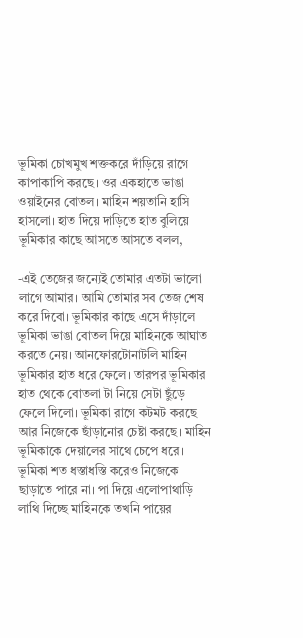ভূমিকা চোখমুখ শক্তকরে দাঁড়িয়ে রাগে কাপাকাপি করছে। ওর একহাতে ভাঙা ওয়াইনের বোতল। মাহিন শয়তানি হাসি হাসলো। হাত দিয়ে দাড়িতে হাত বুলিয়ে ভূমিকার কাছে আসতে আসতে বলল,

-এই তেজের জন্যেই তোমার এতটা ভালো লাগে আমার। আমি তোমার সব তেজ শেষ করে দিবো। ভূমিকার কাছে এসে দাঁড়ালে ভূমিকা ভাঙা বোতল দিয়ে মাহিনকে আঘাত করতে নেয়। আনফোরটোনাটলি মাহিন ভূমিকার হাত ধরে ফেলে। তারপর ভূমিকার হাত থেকে বোতলা টা নিয়ে সেটা ছুঁড়ে ফেলে দিলো। ভূমিকা রাগে কটমট করছে আর নিজেকে ছাঁড়ানোর চেষ্টা করছে। মাহিন ভূমিকাকে দেয়ালের সাথে চেপে ধরে। ভূমিকা শত ধস্তাধস্তি করেও নিজেকে ছাড়াতে পারে না। পা দিয়ে এলোপাথাড়ি লাথি দিচ্ছে মাহিনকে তখনি পায়ের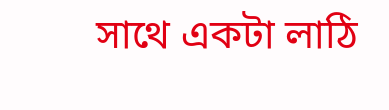সাথে একটা লাঠি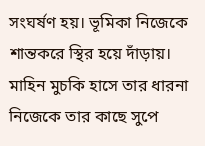সংঘর্ষণ হয়। ভূমিকা নিজেকে শান্তকরে স্থির হয়ে দাঁড়ায়। মাহিন মুচকি হাসে তার ধারনা নিজেকে তার কাছে সুপে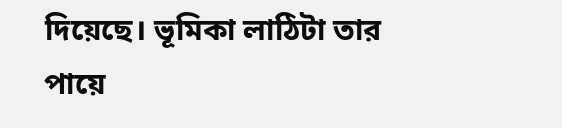দিয়েছে। ভূমিকা লাঠিটা তার পায়ে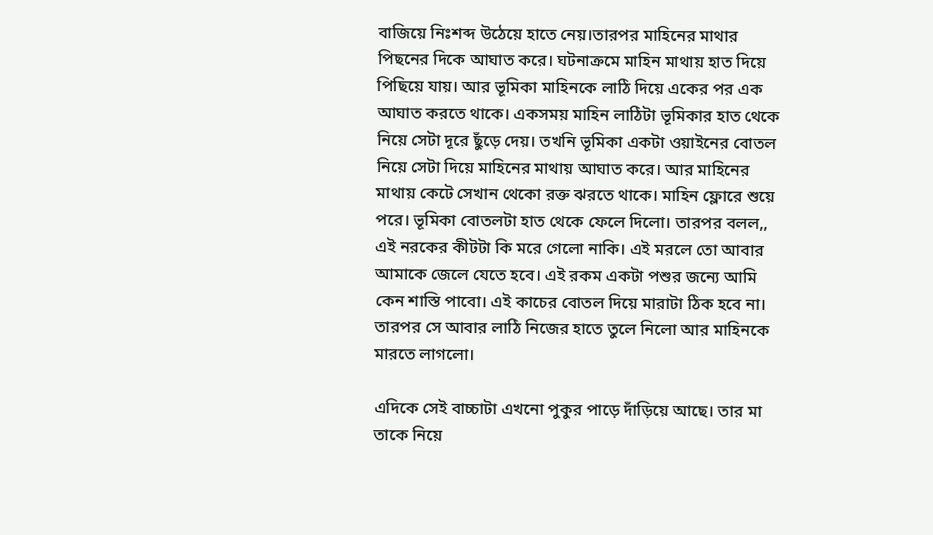বাজিয়ে নিঃশব্দ উঠেয়ে হাতে নেয়।তারপর মাহিনের মাথার পিছনের দিকে আঘাত করে। ঘটনাক্রমে মাহিন মাথায় হাত দিয়ে পিছিয়ে যায়। আর ভূমিকা মাহিনকে লাঠি দিয়ে একের পর এক আঘাত করতে থাকে। একসময় মাহিন লাঠিটা ভূমিকার হাত থেকে নিয়ে সেটা দূরে ছুঁড়ে দেয়। তখনি ভূমিকা একটা ওয়াইনের বোতল নিয়ে সেটা দিয়ে মাহিনের মাথায় আঘাত করে। আর মাহিনের মাথায় কেটে সেখান থেকো রক্ত ঝরতে থাকে। মাহিন ফ্লোরে শুয়ে পরে। ভূমিকা বোতলটা হাত থেকে ফেলে দিলো। তারপর বলল,,
এই নরকের কীটটা কি মরে গেলো নাকি। এই মরলে তো আবার আমাকে জেলে যেতে হবে। এই রকম একটা পশুর জন্যে আমি কেন শাস্তি পাবো। এই কাচের বোতল দিয়ে মারাটা ঠিক হবে না। তারপর সে আবার লাঠি নিজের হাতে তুলে নিলো আর মাহিনকে মারতে লাগলো।

এদিকে সেই বাচ্চাটা এখনো পুকুর পাড়ে দাঁড়িয়ে আছে। তার মা তাকে নিয়ে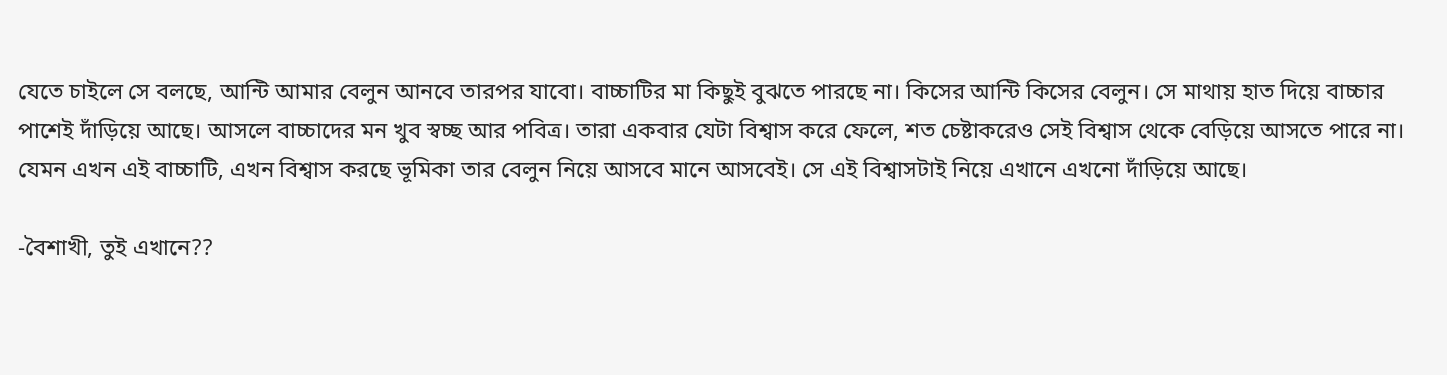যেতে চাইলে সে বলছে, আন্টি আমার বেলুন আনবে তারপর যাবো। বাচ্চাটির মা কিছুই বুঝতে পারছে না। কিসের আন্টি কিসের বেলুন। সে মাথায় হাত দিয়ে বাচ্চার পাশেই দাঁড়িয়ে আছে। আসলে বাচ্চাদের মন খুব স্বচ্ছ আর পবিত্র। তারা একবার যেটা বিশ্বাস করে ফেলে, শত চেষ্টাকরেও সেই বিশ্বাস থেকে বেড়িয়ে আসতে পারে না। যেমন এখন এই বাচ্চাটি, এখন বিশ্বাস করছে ভূমিকা তার বেলুন নিয়ে আসবে মানে আসবেই। সে এই বিশ্বাসটাই নিয়ে এখানে এখনো দাঁড়িয়ে আছে।

-বৈশাখী, তুই এখানে??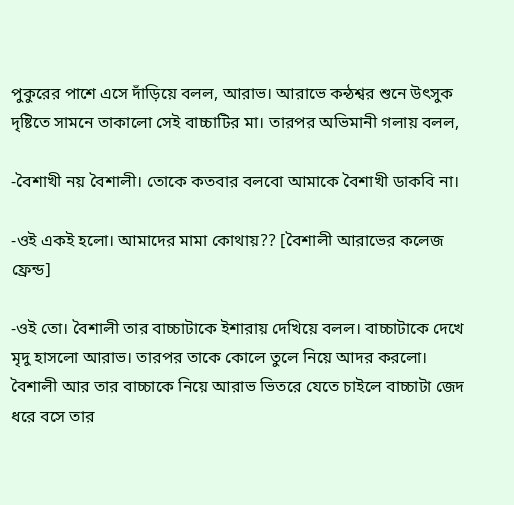পুকুরের পাশে এসে দাঁড়িয়ে বলল, আরাভ। আরাভে কন্ঠশ্বর শুনে উৎসুক দৃষ্টিতে সামনে তাকালো সেই বাচ্চাটির মা। তারপর অভিমানী গলায় বলল,

-বৈশাখী নয় বৈশালী। তোকে কতবার বলবো আমাকে বৈশাখী ডাকবি না।

-ওই একই হলো। আমাদের মামা কোথায়?? [বৈশালী আরাভের কলেজ ফ্রেন্ড]

-ওই তো। বৈশালী তার বাচ্চাটাকে ইশারায় দেখিয়ে বলল। বাচ্চাটাকে দেখে মৃদু হাসলো আরাভ। তারপর তাকে কোলে তুলে নিয়ে আদর করলো। বৈশালী আর তার বাচ্চাকে নিয়ে আরাভ ভিতরে যেতে চাইলে বাচ্চাটা জেদ ধরে বসে তার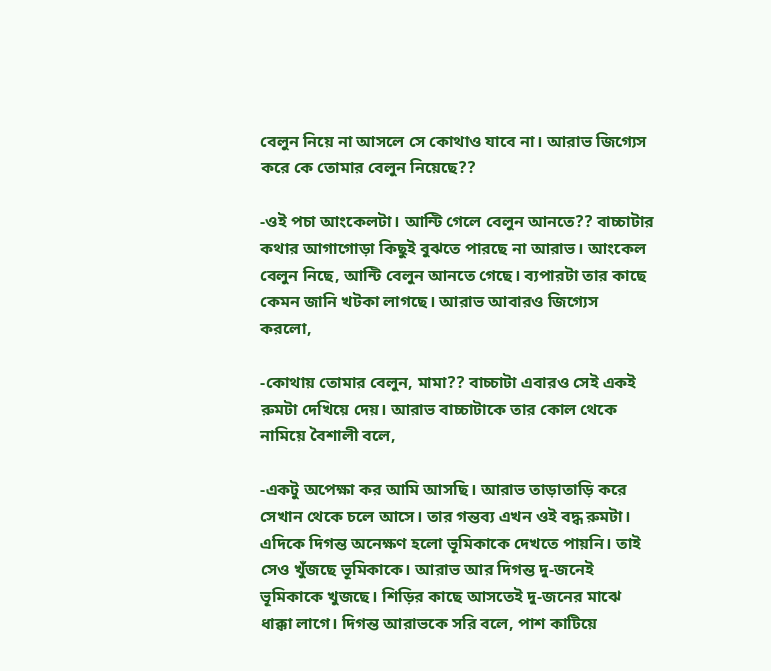বেলুন নিয়ে না আসলে সে কোথাও যাবে না। আরাভ জিগ্যেস করে কে তোমার বেলুন নিয়েছে??

-ওই পচা আংকেলটা। আন্টি গেলে বেলুন আনতে?? বাচ্চাটার কথার আগাগোড়া কিছুই বুঝতে পারছে না আরাভ। আংকেল বেলুন নিছে, আন্টি বেলুন আনতে গেছে। ব্যপারটা তার কাছে কেমন জানি খটকা লাগছে। আরাভ আবারও জিগ্যেস করলো,

-কোথায় তোমার বেলুন, মামা?? বাচ্চাটা এবারও সেই একই রুমটা দেখিয়ে দেয়। আরাভ বাচ্চাটাকে তার কোল থেকে নামিয়ে বৈশালী বলে,

-একটু অপেক্ষা কর আমি আসছি। আরাভ তাড়াতাড়ি করে সেখান থেকে চলে আসে। তার গন্তব্য এখন ওই বদ্ধ রুমটা। এদিকে দিগন্ত অনেক্ষণ হলো ভূমিকাকে দেখতে পায়নি। তাই সেও খুঁজছে ভূমিকাকে। আরাভ আর দিগন্ত দু-জনেই ভূমিকাকে খুজছে। শিড়ির কাছে আসতেই দু-জনের মাঝে ধাক্কা লাগে। দিগন্ত আরাভকে সরি বলে, পাশ কাটিয়ে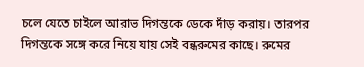চলে যেতে চাইলে আরাভ দিগন্তকে ডেকে দাঁড় করায়। তারপর দিগন্তকে সঙ্গে করে নিয়ে যায় সেই বন্ধরুমের কাছে। রুমের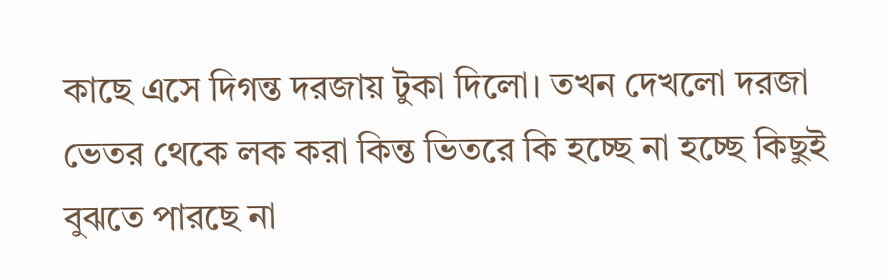কাছে এসে দিগন্ত দরজায় টুকা দিলো। তখন দেখলো দরজা ভেতর থেকে লক করা কিন্ত ভিতরে কি হচ্ছে না হচ্ছে কিছুই বুঝতে পারছে না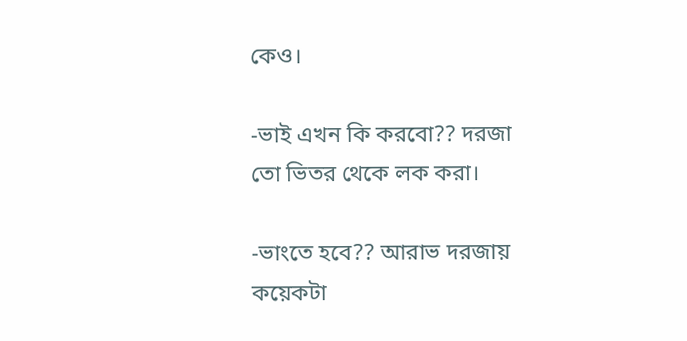কেও।

-ভাই এখন কি করবো?? দরজা তো ভিতর থেকে লক করা।

-ভাংতে হবে?? আরাভ দরজায় কয়েকটা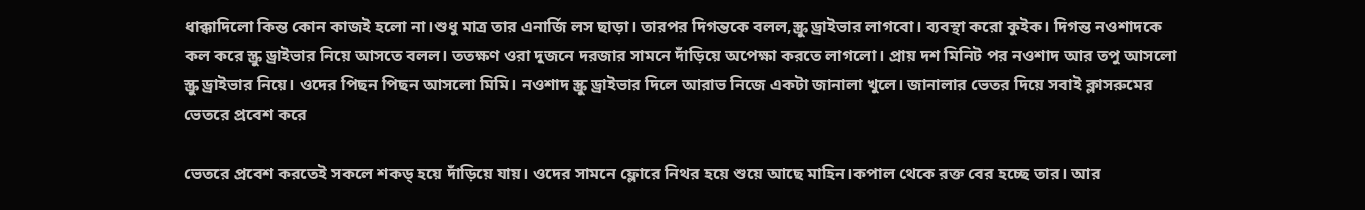ধাক্কাদিলো কিন্ত কোন কাজই হলো না।শুধু মাত্র তার এনার্জি লস ছাড়া। তারপর দিগন্তকে বলল,স্ক্রু ড্রাইভার লাগবো। ব্যবস্থা করো কুইক। দিগন্ত নওশাদকে কল করে স্ক্রু ড্রাইভার নিয়ে আসতে বলল। ততক্ষণ ওরা দুজনে দরজার সামনে দাঁড়িয়ে অপেক্ষা করতে লাগলো। প্রায় দশ মিনিট পর নওশাদ আর তপু আসলো স্ক্রু ড্রাইভার নিয়ে। ওদের পিছন পিছন আসলো মিমি। নওশাদ স্ক্রু ড্রাইভার দিলে আরাভ নিজে একটা জানালা খুলে। জানালার ভেতর দিয়ে সবাই ক্লাসরুমের ভেতরে প্রবেশ করে

ভেতরে প্রবেশ করতেই সকলে শকড্ হয়ে দাঁড়িয়ে যায়। ওদের সামনে ফ্লোরে নিথর হয়ে শুয়ে আছে মাহিন।কপাল থেকে রক্ত বের হচ্ছে তার। আর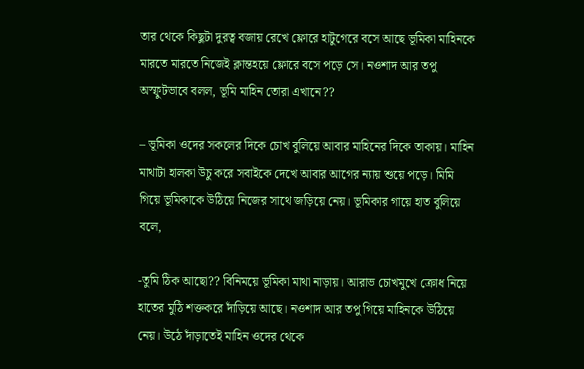তার থেকে কিছুটা দুরত্ব বজায় রেখে ফ্লোরে হাটুগেরে বসে আছে ভূমিকা মাহিনকে মারতে মারতে নিজেই ক্লান্তহয়ে ফ্লোরে বসে পড়ে সে। নওশাদ আর তপু অস্ফুটভাবে বলল, ভূমি মাহিন তোরা এখানে??

– ভূমিকা ওদের সকলের দিকে চোখ বুলিয়ে আবার মাহিনের দিকে তাকায়। মাহিন মাথাটা হালকা উচু করে সবাইকে দেখে আবার আগের ন্যায় শুয়ে পড়ে। মিমি গিয়ে ভূমিকাকে উঠিয়ে নিজের সাথে জড়িয়ে নেয়। ভূমিকার গায়ে হাত বুলিয়ে বলে,

-তুমি ঠিক আছো?? বিনিময়ে ভূমিকা মাথা নাড়ায়। আরাভ চোখমুখে ক্রোধ নিয়ে হাতের মুঠি শক্তকরে দাঁড়িয়ে আছে। নওশাদ আর তপু গিয়ে মাহিনকে উঠিয়ে নেয়। উঠে দাঁড়াতেই মাহিন ওদের থেকে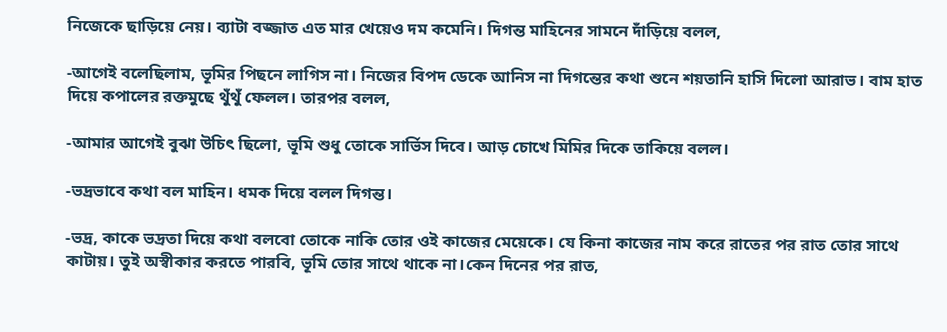নিজেকে ছাড়িয়ে নেয়। ব্যাটা বজ্জাত এত মার খেয়েও দম কমেনি। দিগন্ত মাহিনের সামনে দাঁড়িয়ে বলল,

-আগেই বলেছিলাম, ভূমির পিছনে লাগিস না। নিজের বিপদ ডেকে আনিস না দিগন্তের কথা শুনে শয়তানি হাসি দিলো আরাভ। বাম হাত দিয়ে কপালের রক্তমুছে থুঁথুঁ ফেলল। তারপর বলল,

-আমার আগেই বুঝা উচিৎ ছিলো, ভূমি শুধু তোকে সার্ভিস দিবে। আড় চোখে মিমির দিকে তাকিয়ে বলল।

-ভদ্রভাবে কথা বল মাহিন। ধমক দিয়ে বলল দিগন্ত।

-ভদ্র, কাকে ভদ্রতা দিয়ে কথা বলবো তোকে নাকি তোর ওই কাজের মেয়েকে। যে কিনা কাজের নাম করে রাতের পর রাত তোর সাথে কাটায়। তুই অস্বীকার করতে পারবি, ভূমি তোর সাথে থাকে না।কেন দিনের পর রাত,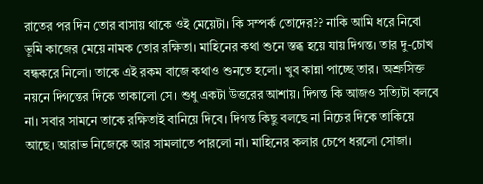রাতের পর দিন তোর বাসায় থাকে ওই মেয়েটা। কি সম্পর্ক তোদের?? নাকি আমি ধরে নিবো ভূমি কাজের মেয়ে নামক তোর রক্ষিতা। মাহিনের কথা শুনে স্তব্ধ হয়ে যায় দিগন্ত। তার দু-চোখ বন্ধকরে নিলো। তাকে এই রকম বাজে কথাও শুনতে হলো। খুব কান্না পাচ্ছে তার। অশ্রুসিক্ত নয়নে দিগন্তের দিকে তাকালো সে। শুধু একটা উত্তরের আশায়। দিগন্ত কি আজও সত্যিটা বলবে না। সবার সামনে তাকে রক্ষিতাই বানিয়ে দিবে। দিগন্ত কিছু বলছে না নিচের দিকে তাকিয়ে আছে। আরাভ নিজেকে আর সামলাতে পারলো না। মাহিনের কলার চেপে ধরলো সোজা।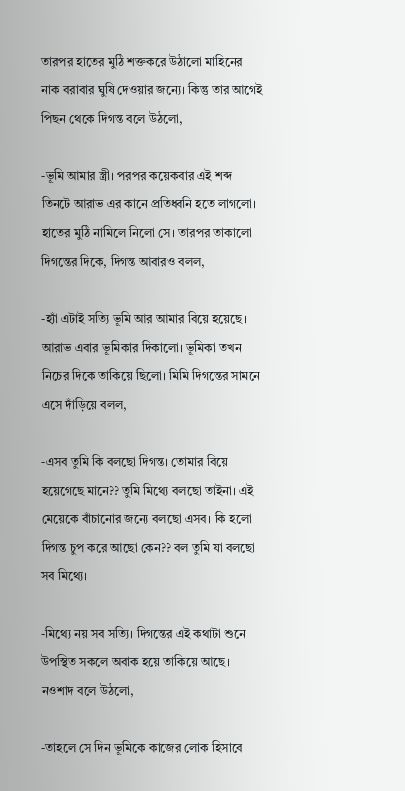তারপর হাতের মুঠি শক্তকরে উঠালো মাহিনের নাক বরাবার ঘুষি দেওয়ার জন্যে। কিন্তু তার আগেই পিছন থেকে দিগন্ত বলে উঠলো,

-ভূমি আমার স্ত্রী। পরপর কয়েকবার এই শব্দ তিনটে আরাভ এর কানে প্রতিধ্বনি হতে লাগলো। হাতের মুঠি নামিলে নিলো সে। তারপর তাকালো দিগন্তের দিকে, দিগন্ত আবারও বলল,

-হ্যাঁ এটাই সত্যি ভূমি আর আমার বিয়ে হয়েছে। আরাভ এবার ভূমিকার দিকালো। ভূমিকা তখন নিচের দিকে তাকিয়ে ছিলো। মিমি দিগন্তের সামনে এসে দাঁড়িয়ে বলল,

-এসব তুমি কি বলছো দিগন্ত। তোমার বিয়ে হয়েগেছে মানে?? তুমি মিথ্যে বলছো তাইনা। এই মেয়েকে বাঁচানোর জন্যে বলছো এসব। কি হলো দিগন্ত চুপ করে আছো কেন?? বল তুমি যা বলছো সব মিথ্যে।

-মিথ্যে নয় সব সত্যি। দিগন্তের এই কথাটা শুনে উপস্থিত সকলে অবাক হয়ে তাকিয়ে আছে। নওশাদ বলে উঠলো,

-তাহলে সে দিন ভূমিকে কাজের লোক হিসাবে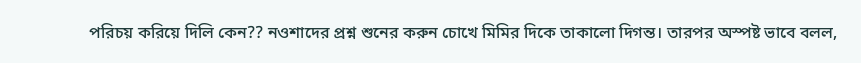পরিচয় করিয়ে দিলি কেন?? নওশাদের প্রশ্ন শুনের করুন চোখে মিমির দিকে তাকালো দিগন্ত। তারপর অস্পষ্ট ভাবে বলল,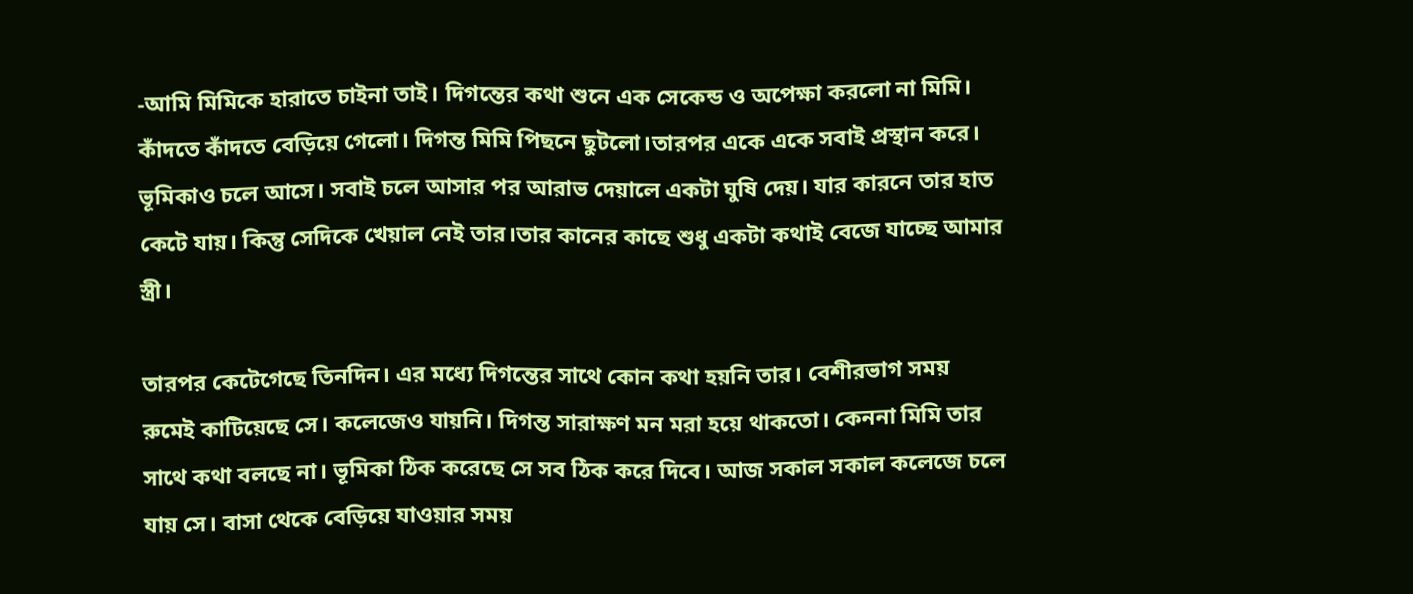-আমি মিমিকে হারাতে চাইনা তাই। দিগন্তের কথা শুনে এক সেকেন্ড ও অপেক্ষা করলো না মিমি। কাঁদতে কাঁদতে বেড়িয়ে গেলো। দিগন্ত মিমি পিছনে ছুটলো।তারপর একে একে সবাই প্রস্থান করে। ভূমিকাও চলে আসে। সবাই চলে আসার পর আরাভ দেয়ালে একটা ঘুষি দেয়। যার কারনে তার হাত কেটে যায়। কিন্তু সেদিকে খেয়াল নেই তার।তার কানের কাছে শুধু একটা কথাই বেজে যাচ্ছে আমার স্ত্রী।

তারপর কেটেগেছে তিনদিন। এর মধ্যে দিগন্তের সাথে কোন কথা হয়নি তার। বেশীরভাগ সময় রুমেই কাটিয়েছে সে। কলেজেও যায়নি। দিগন্ত সারাক্ষণ মন মরা হয়ে থাকতো। কেননা মিমি তার সাথে কথা বলছে না। ভূমিকা ঠিক করেছে সে সব ঠিক করে দিবে। আজ সকাল সকাল কলেজে চলে যায় সে। বাসা থেকে বেড়িয়ে যাওয়ার সময়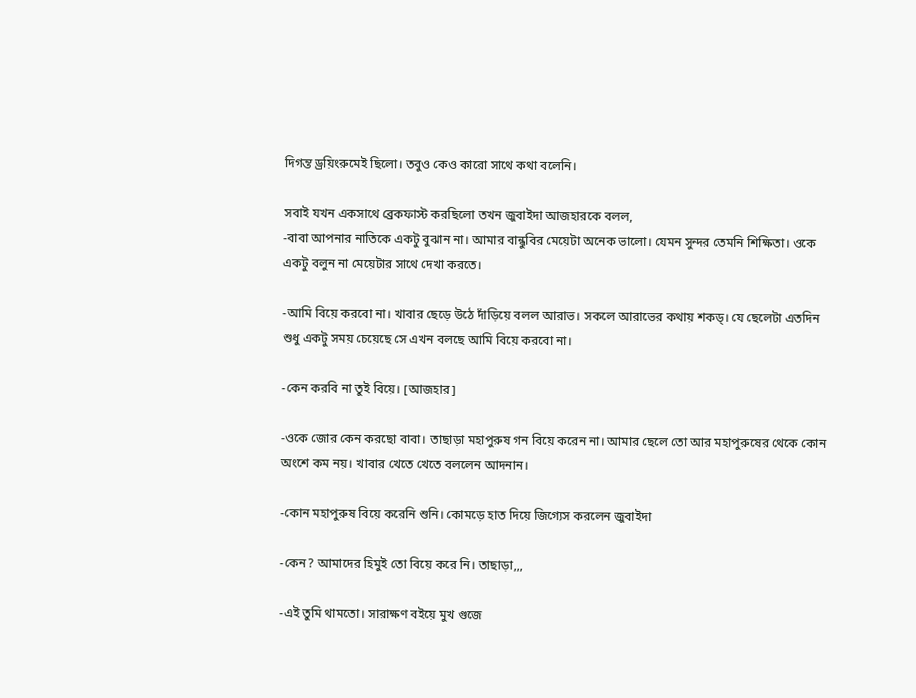দিগন্ত ড্রয়িংরুমেই ছিলো। তবুও কেও কারো সাথে কথা বলেনি।

সবাই যখন একসাথে ব্রেকফাস্ট করছিলো তখন জুবাইদা আজহারকে বলল,
-বাবা আপনার নাতিকে একটু বুঝান না। আমার বান্ধুবির মেয়েটা অনেক ভালো। যেমন সুন্দর তেমনি শিক্ষিতা। ওকে একটু বলুন না মেয়েটার সাথে দেখা করতে।

-আমি বিয়ে করবো না। খাবার ছেড়ে উঠে দাঁড়িয়ে বলল আরাভ। সকলে আরাভের কথায় শকড্। যে ছেলেটা এতদিন শুধু একটু সময় চেয়েছে সে এখন বলছে আমি বিয়ে করবো না।

-কেন করবি না তুই বিয়ে। [আজহার]

-ওকে জোর কেন করছো বাবা। তাছাড়া মহাপুরুষ গন বিয়ে করেন না। আমার ছেলে তো আর মহাপুরুষের থেকে কোন অংশে কম নয়। খাবার খেতে খেতে বললেন আদনান।

-কোন মহাপুরুষ বিয়ে করেনি শুনি। কোমড়ে হাত দিয়ে জিগ্যেস করলেন জুবাইদা

-কেন? আমাদের হিমুই তো বিয়ে করে নি। তাছাড়া,,,

-এই তুমি থামতো। সারাক্ষণ বইয়ে মুখ গুজে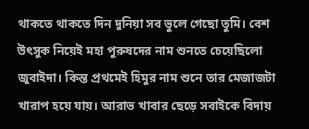থাকতে থাকতে দিন দুনিয়া সব ভুলে গেছো তুমি। বেশ উৎসুক নিয়েই মহা পুরুষদের নাম শুনতে চেয়েছিলো জুবাইদা। কিন্ত প্রথমেই হিমুর নাম শুনে তার মেজাজটা খারাপ হয়ে যায়। আরাভ খাবার ছেড়ে সবাইকে বিদায়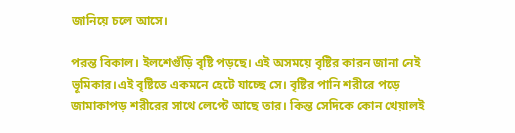জানিয়ে চলে আসে।

পরন্ত বিকাল। ইলশেগুঁড়ি বৃষ্টি পড়ছে। এই অসময়ে বৃষ্টির কারন জানা নেই ভূমিকার।এই বৃষ্টিতে একমনে হেটে যাচ্ছে সে। বৃষ্টির পানি শরীরে পড়ে জামাকাপড় শরীরের সাথে লেপ্টে আছে তার। কিন্ত সেদিকে কোন খেয়ালই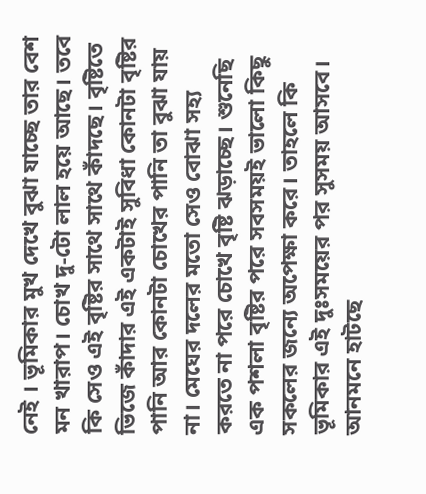নেই । ভূমিকার মুখ দেখে বুঝা যাচ্ছে তার বেশ মন খারাপ। চোখ দু-টো লাল হয়ে আছে। তবে কি সেও এই বৃষ্টির সাথে সাথে কাঁদছে। বৃষ্টিতে ভিজে কাঁদার এই একটাই সুবিধা কোনটা বৃষ্টির পানি আর কোনটা চোখের পানি তা বুঝা যায় না। মেঘের দলের মতো সেও বোঝা সহ্য করতে না পরে চোখে বৃষ্টি ঝড়াচ্ছে। শুনেছি এক পশলা বৃষ্টির পরে সবসময়ই ভালো কিছু সকলের জন্যে অপেক্ষা করে। তাহলে কি ভূমিকার এই দুঃসময়ের পর সুসময় আসবে। আনমনে হাটছে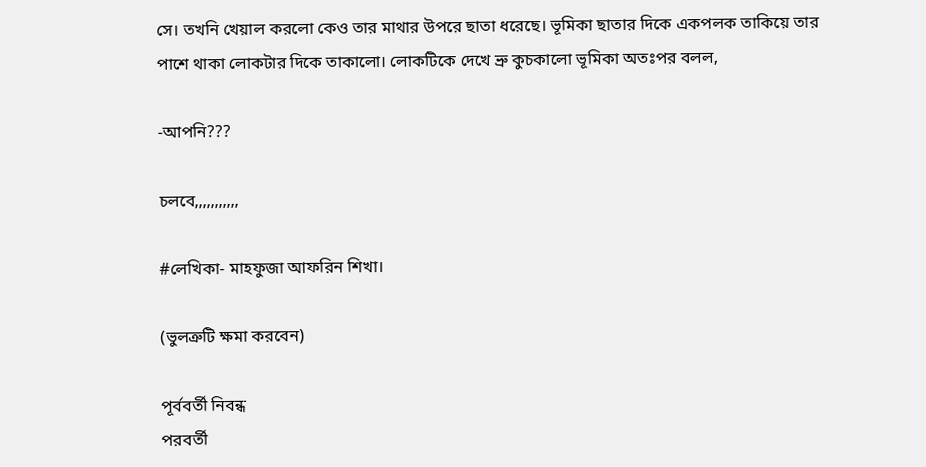সে। তখনি খেয়াল করলো কেও তার মাথার উপরে ছাতা ধরেছে। ভূমিকা ছাতার দিকে একপলক তাকিয়ে তার পাশে থাকা লোকটার দিকে তাকালো। লোকটিকে দেখে ভ্রু কুচকালো ভূমিকা অতঃপর বলল,

-আপনি???

চলবে,,,,,,,,,,,

#লেখিকা- মাহফুজা আফরিন শিখা।

(ভুলত্রুটি ক্ষমা করবেন)

পূর্ববর্তী নিবন্ধ
পরবর্তী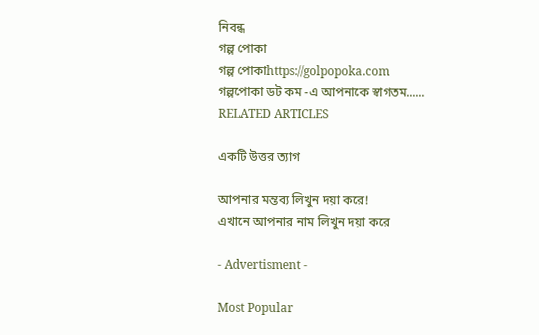নিবন্ধ
গল্প পোকা
গল্প পোকাhttps://golpopoka.com
গল্পপোকা ডট কম -এ আপনাকে স্বাগতম......
RELATED ARTICLES

একটি উত্তর ত্যাগ

আপনার মন্তব্য লিখুন দয়া করে!
এখানে আপনার নাম লিখুন দয়া করে

- Advertisment -

Most Popular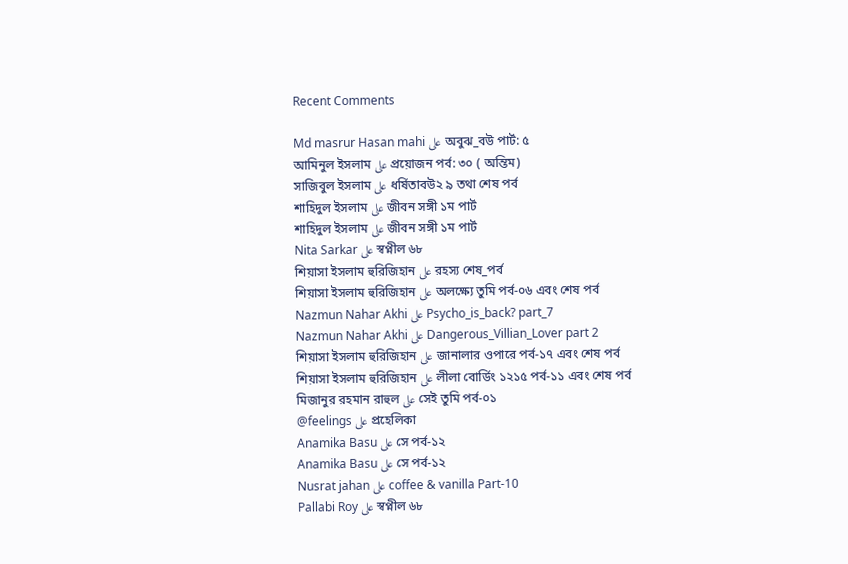Recent Comments

Md masrur Hasan mahi على অবুঝ_বউ পার্ট: ৫
আমিনুল ইসলাম على প্রয়োজন পর্ব: ৩০ ( অন্তিম)
সাজিবুল ইসলাম على ধর্ষিতাবউ২ ৯ তথা শেষ পর্ব
শাহিদুল ইসলাম على জীবন সঙ্গী ১ম পার্ট
শাহিদুল ইসলাম على জীবন সঙ্গী ১ম পার্ট
Nita Sarkar على স্বপ্নীল ৬৮
শিয়াসা ইসলাম হুরিজিহান على রহস্য শেষ_পর্ব
শিয়াসা ইসলাম হুরিজিহান على অলক্ষ্যে তুমি পর্ব-০৬ এবং শেষ পর্ব
Nazmun Nahar Akhi على Psycho_is_back? part_7
Nazmun Nahar Akhi على Dangerous_Villian_Lover part 2
শিয়াসা ইসলাম হুরিজিহান على জানালার ওপারে পর্ব-১৭ এবং শেষ পর্ব
শিয়াসা ইসলাম হুরিজিহান على লীলা বোর্ডিং ১২১৫ পর্ব-১১ এবং শেষ পর্ব
মিজানুর রহমান রাহুল على সেই তুমি পর্ব-০১
@feelings على প্রহেলিকা
Anamika Basu على সে পর্ব-১২
Anamika Basu على সে পর্ব-১২
Nusrat jahan على coffee & vanilla Part-10
Pallabi Roy على স্বপ্নীল ৬৮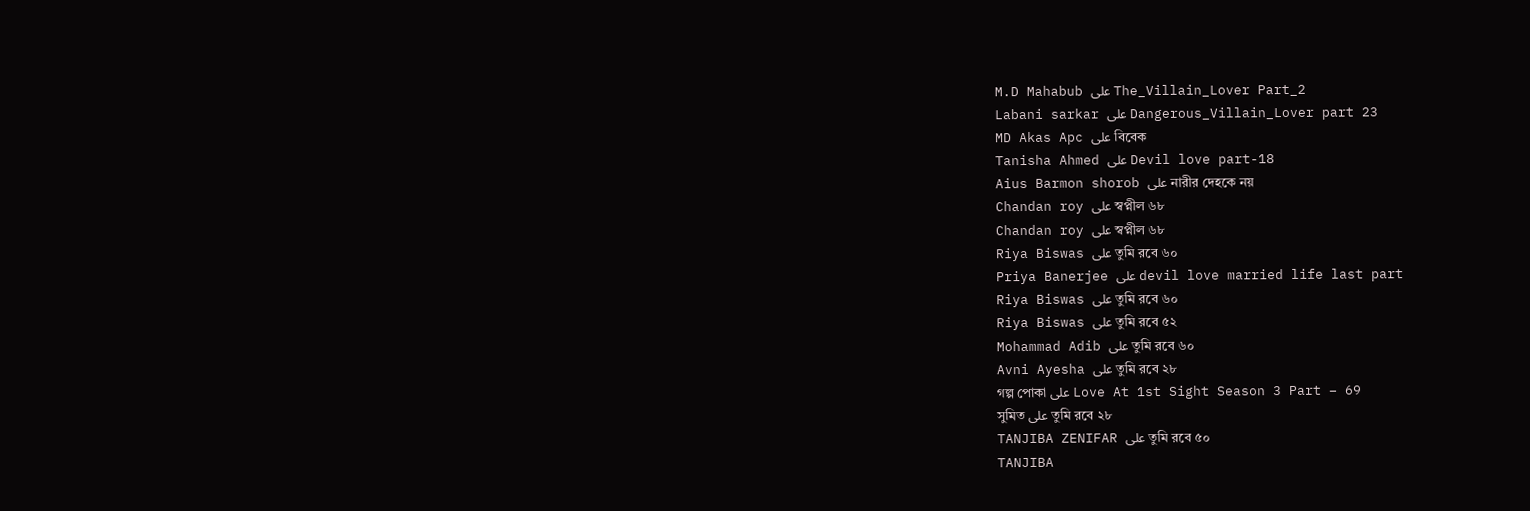M.D Mahabub على The_Villain_Lover Part_2
Labani sarkar على Dangerous_Villain_Lover part 23
MD Akas Apc على বিবেক
Tanisha Ahmed على Devil love part-18
Aius Barmon shorob على নারীর দেহকে নয়
Chandan roy على স্বপ্নীল ৬৮
Chandan roy على স্বপ্নীল ৬৮
Riya Biswas على তুমি রবে ৬০
Priya Banerjee على devil love married life last part
Riya Biswas على তুমি রবে ৬০
Riya Biswas على তুমি রবে ৫২
Mohammad Adib على তুমি রবে ৬০
Avni Ayesha على তুমি রবে ২৮
গল্প পোকা على Love At 1st Sight Season 3 Part – 69
সুমিত على তুমি রবে ২৮
TANJIBA ZENIFAR على তুমি রবে ৫০
TANJIBA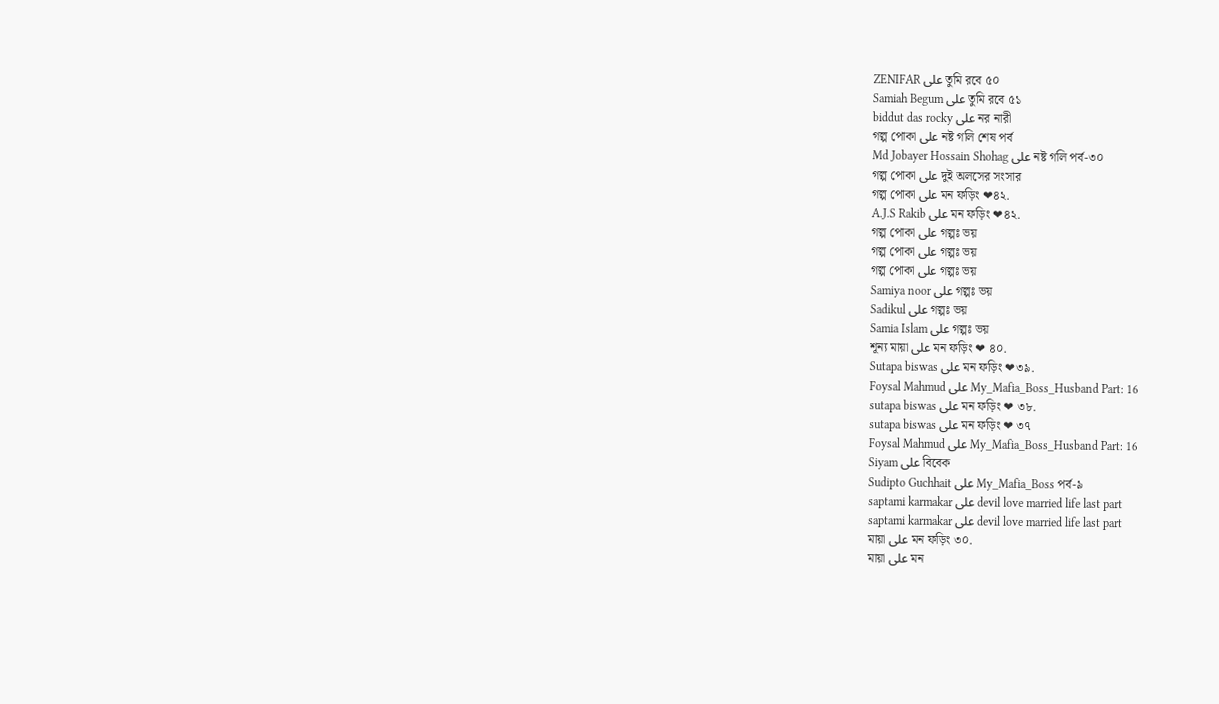ZENIFAR على তুমি রবে ৫০
Samiah Begum على তুমি রবে ৫১
biddut das rocky على নর নারী
গল্প পোকা على নষ্ট গলি শেষ পর্ব
Md Jobayer Hossain Shohag على নষ্ট গলি পর্ব-৩০
গল্প পোকা على দুই অলসের সংসার
গল্প পোকা على মন ফড়িং ❤৪২.
A.J.S Rakib على মন ফড়িং ❤৪২.
গল্প পোকা على গল্পঃ ভয়
গল্প পোকা على গল্পঃ ভয়
গল্প পোকা على গল্পঃ ভয়
Samiya noor على গল্পঃ ভয়
Sadikul على গল্পঃ ভয়
Samia Islam على গল্পঃ ভয়
শূন্য মায়া على মন ফড়িং ❤ ৪০.
Sutapa biswas على মন ফড়িং ❤৩৯.
Foysal Mahmud على My_Mafia_Boss_Husband Part: 16
sutapa biswas على মন ফড়িং ❤ ৩৮.
sutapa biswas على মন ফড়িং ❤ ৩৭
Foysal Mahmud على My_Mafia_Boss_Husband Part: 16
Siyam على বিবেক
Sudipto Guchhait على My_Mafia_Boss পর্ব-৯
saptami karmakar على devil love married life last part
saptami karmakar على devil love married life last part
মায়া على মন ফড়িং ৩০.
মায়া على মন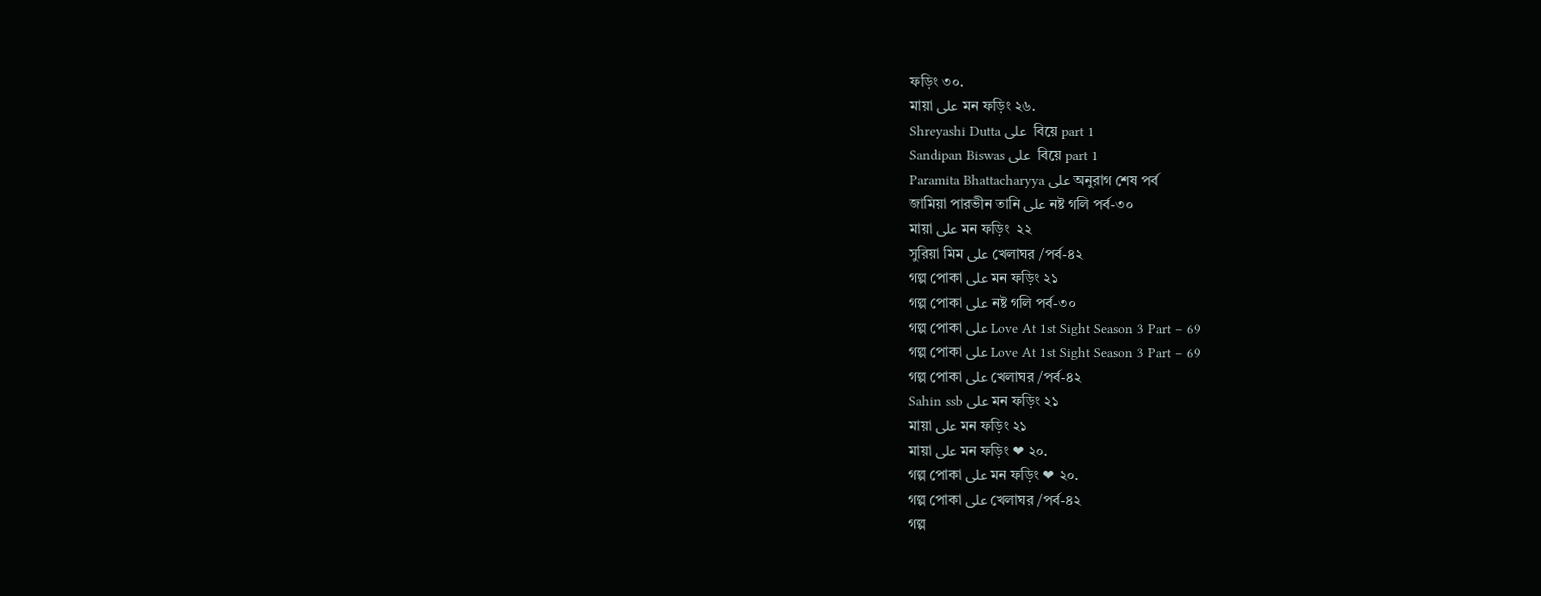ফড়িং ৩০.
মায়া على মন ফড়িং ২৬.
Shreyashi Dutta على  বিয়ে part 1
Sandipan Biswas على  বিয়ে part 1
Paramita Bhattacharyya على অনুরাগ শেষ পর্ব
জামিয়া পারভীন তানি على নষ্ট গলি পর্ব-৩০
মায়া على মন ফড়িং  ২২
সুরিয়া মিম على খেলাঘর /পর্ব-৪২
গল্প পোকা على মন ফড়িং ২১
গল্প পোকা على নষ্ট গলি পর্ব-৩০
গল্প পোকা على Love At 1st Sight Season 3 Part – 69
গল্প পোকা على Love At 1st Sight Season 3 Part – 69
গল্প পোকা على খেলাঘর /পর্ব-৪২
Sahin ssb على মন ফড়িং ২১
মায়া على মন ফড়িং ২১
মায়া على মন ফড়িং ❤ ২০.
গল্প পোকা على মন ফড়িং ❤ ২০.
গল্প পোকা على খেলাঘর /পর্ব-৪২
গল্প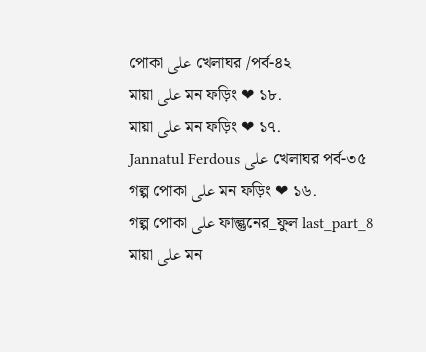পোকা على খেলাঘর /পর্ব-৪২
মায়া على মন ফড়িং ❤ ১৮.
মায়া على মন ফড়িং ❤ ১৭.
Jannatul Ferdous على খেলাঘর পর্ব-৩৫
গল্প পোকা على মন ফড়িং ❤ ১৬.
গল্প পোকা على ফাল্গুনের_ফুল last_part_8
মায়া على মন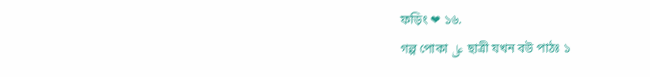ফড়িং ❤ ১৬.
গল্প পোকা على ছাত্রী যখন বউ পাঠঃ ১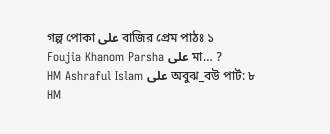গল্প পোকা على বাজির প্রেম পাঠঃ ১
Foujia Khanom Parsha على মা… ?
HM Ashraful Islam على অবুঝ_বউ পার্ট: ৮
HM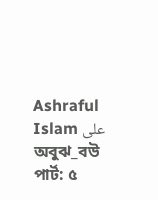Ashraful Islam على অবুঝ_বউ পার্ট: ৫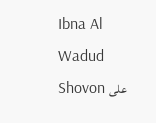Ibna Al Wadud Shovon على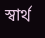স্বার্থ